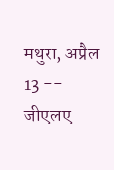मथुरा, अप्रैल 13 -- जीएलए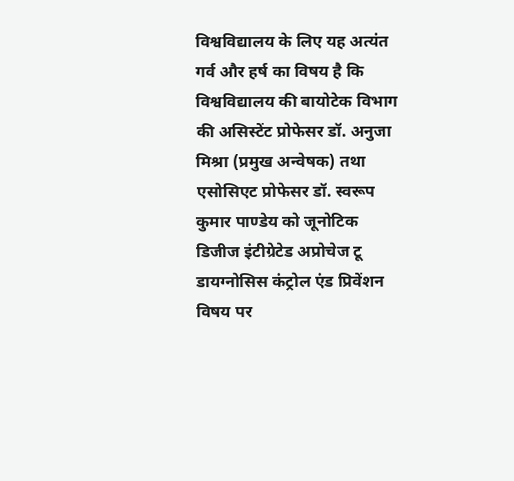विश्वविद्यालय के लिए यह अत्यंत गर्व और हर्ष का विषय है कि विश्वविद्यालय की बायोटेक विभाग की असिस्टेंट प्रोफेसर डॉ. अनुजा मिश्रा (प्रमुख अन्वेषक) तथा एसोसिएट प्रोफेसर डॉ. स्वरूप कुमार पाण्डेय को जूनोटिक डिजीज इंटीग्रेटेड अप्रोचेज टू डायग्नोसिस कंट्रोल एंड प्रिवेंशन विषय पर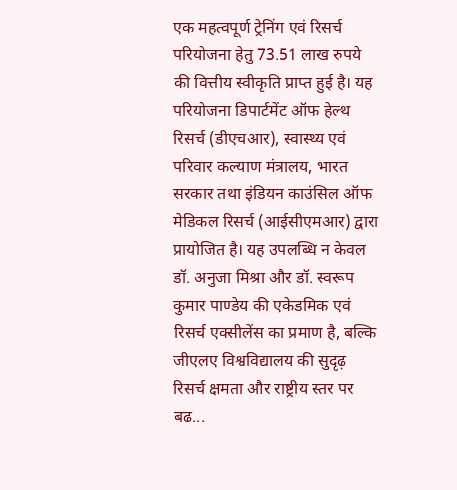एक महत्वपूर्ण ट्रेनिंग एवं रिसर्च परियोजना हेतु 73.51 लाख रुपये की वित्तीय स्वीकृति प्राप्त हुई है। यह परियोजना डिपार्टमेंट ऑफ हेल्थ रिसर्च (डीएचआर), स्वास्थ्य एवं परिवार कल्याण मंत्रालय, भारत सरकार तथा इंडियन काउंसिल ऑफ मेडिकल रिसर्च (आईसीएमआर) द्वारा प्रायोजित है। यह उपलब्धि न केवल डॉ. अनुजा मिश्रा और डॉ. स्वरूप कुमार पाण्डेय की एकेडमिक एवं रिसर्च एक्सीलेंस का प्रमाण है, बल्कि जीएलए विश्वविद्यालय की सुदृढ़ रिसर्च क्षमता और राष्ट्रीय स्तर पर बढ...